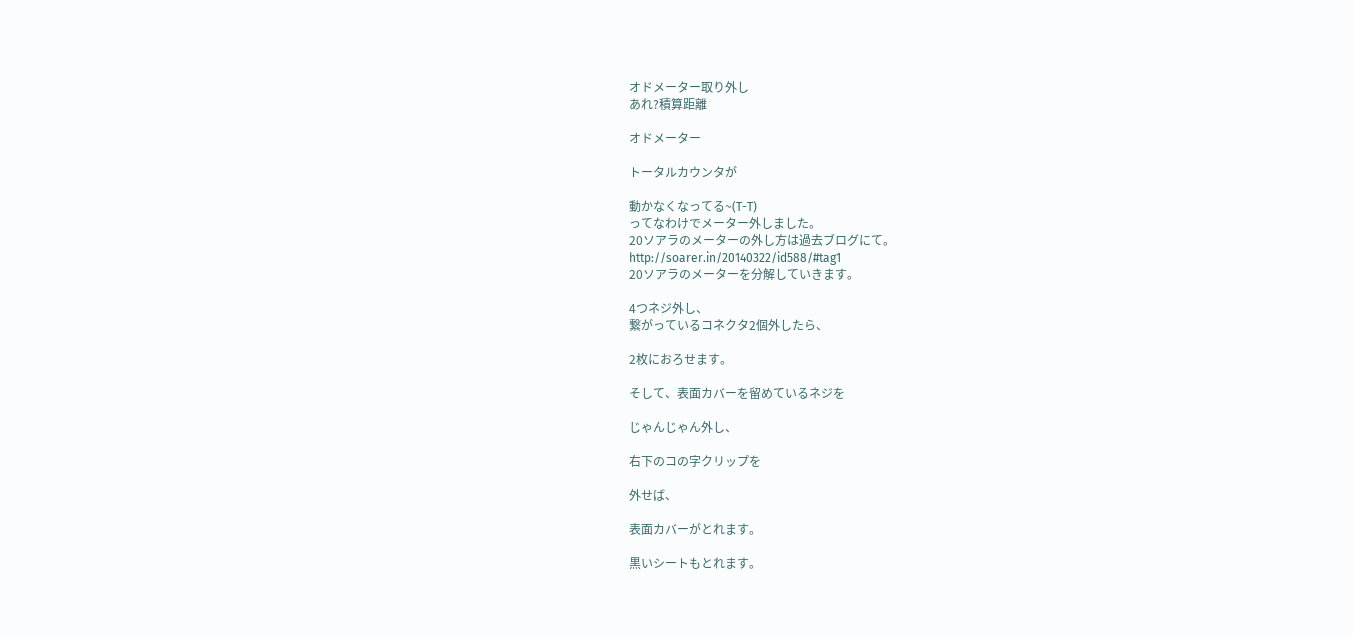オドメーター取り外し
あれ?積算距離

オドメーター

トータルカウンタが

動かなくなってる~(T-T)
ってなわけでメーター外しました。
20ソアラのメーターの外し方は過去ブログにて。
http://soarer.in/20140322/id588/#tag1
20ソアラのメーターを分解していきます。

4つネジ外し、
繋がっているコネクタ2個外したら、

2枚におろせます。

そして、表面カバーを留めているネジを

じゃんじゃん外し、

右下のコの字クリップを

外せば、

表面カバーがとれます。

黒いシートもとれます。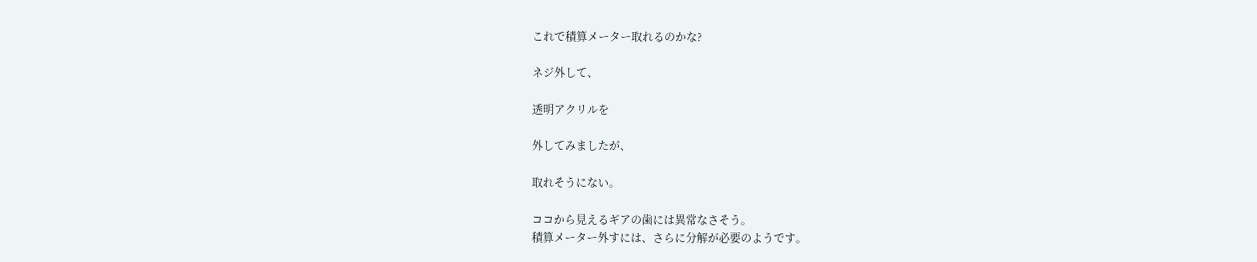これで積算メーター取れるのかな?

ネジ外して、

透明アクリルを

外してみましたが、

取れそうにない。

ココから見えるギアの歯には異常なさそう。
積算メーター外すには、さらに分解が必要のようです。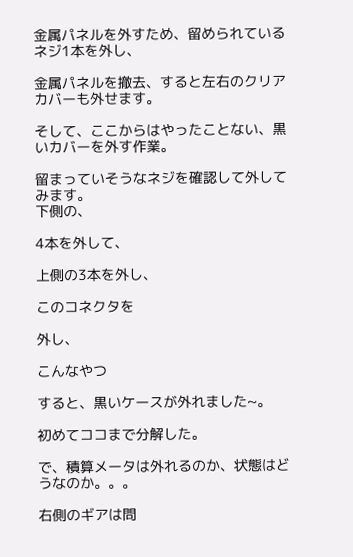金属パネルを外すため、留められているネジ1本を外し、

金属パネルを撤去、すると左右のクリアカバーも外せます。

そして、ここからはやったことない、黒いカバーを外す作業。

留まっていそうなネジを確認して外してみます。
下側の、

4本を外して、

上側の3本を外し、

このコネクタを

外し、

こんなやつ

すると、黒いケースが外れました~。

初めてココまで分解した。

で、積算メータは外れるのか、状態はどうなのか。。。

右側のギアは問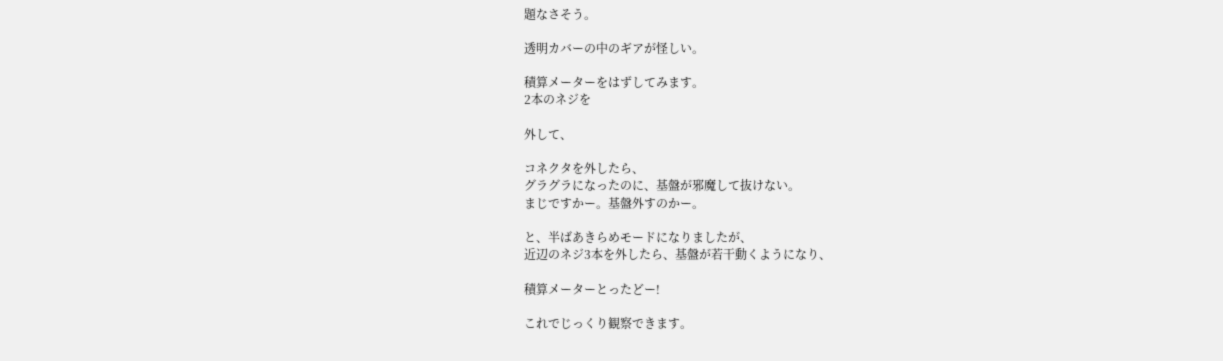題なさそう。

透明カバーの中のギアが怪しい。

積算メーターをはずしてみます。
2本のネジを

外して、

コネクタを外したら、
グラグラになったのに、基盤が邪魔して抜けない。
まじですかー。基盤外すのかー。

と、半ばあきらめモードになりましたが、
近辺のネジ3本を外したら、基盤が若干動くようになり、

積算メーターとったどー!

これでじっくり観察できます。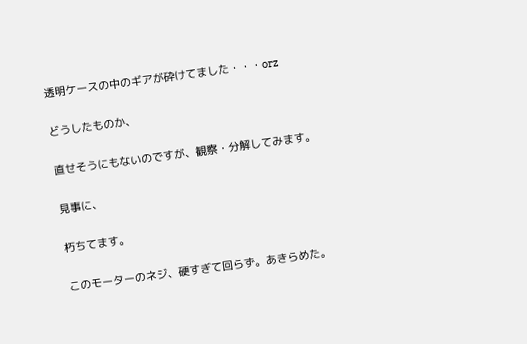透明ケースの中のギアが砕けてました・・・orz

どうしたものか、

直せそうにもないのですが、観察・分解してみます。

見事に、

朽ちてます。

このモーターのネジ、硬すぎて回らず。あきらめた。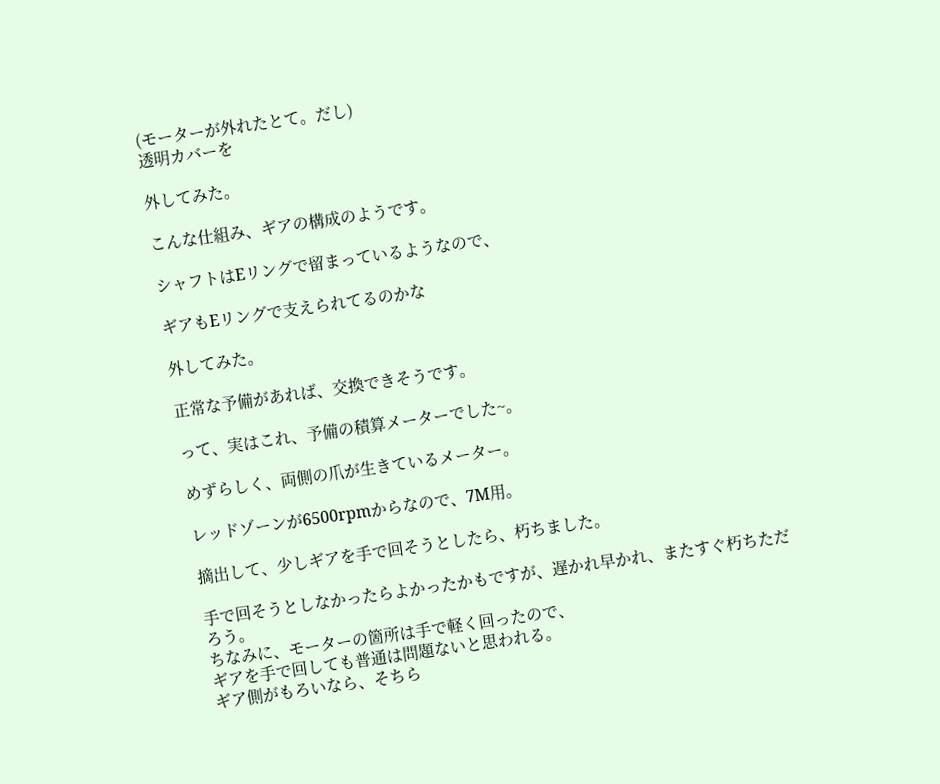(モーターが外れたとて。だし)
透明カバーを

外してみた。

こんな仕組み、ギアの構成のようです。

シャフトはEリングで留まっているようなので、

ギアもEリングで支えられてるのかな

外してみた。

正常な予備があれば、交換できそうです。

って、実はこれ、予備の積算メーターでした~。

めずらしく、両側の爪が生きているメーター。

レッドゾーンが6500rpmからなので、7M用。

摘出して、少しギアを手で回そうとしたら、朽ちました。

手で回そうとしなかったらよかったかもですが、遅かれ早かれ、またすぐ朽ちただろう。
ちなみに、モーターの箇所は手で軽く回ったので、
ギアを手で回しても普通は問題ないと思われる。
ギア側がもろいなら、そちら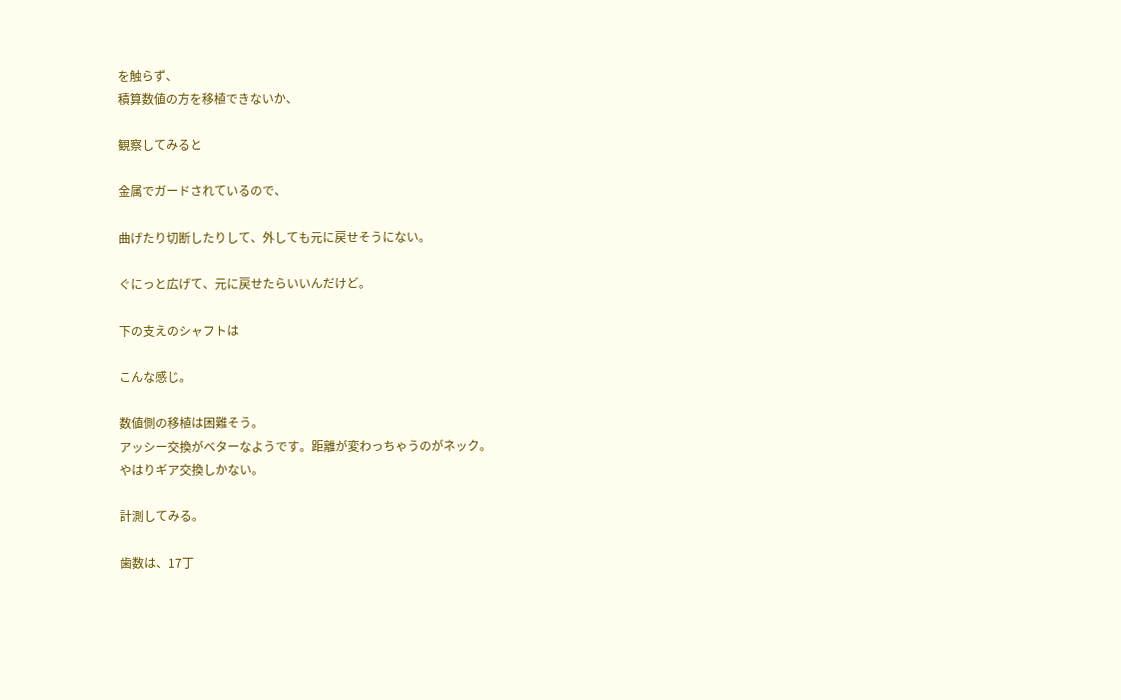を触らず、
積算数値の方を移植できないか、

観察してみると

金属でガードされているので、

曲げたり切断したりして、外しても元に戻せそうにない。

ぐにっと広げて、元に戻せたらいいんだけど。

下の支えのシャフトは

こんな感じ。

数値側の移植は困難そう。
アッシー交換がベターなようです。距離が変わっちゃうのがネック。
やはりギア交換しかない。

計測してみる。

歯数は、17丁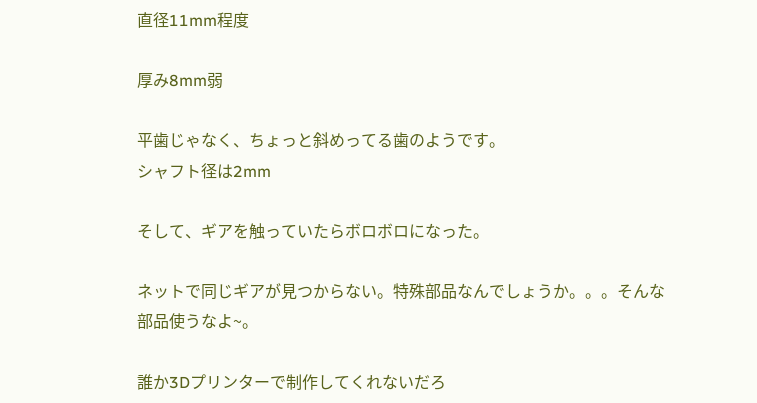直径11mm程度

厚み8mm弱

平歯じゃなく、ちょっと斜めってる歯のようです。
シャフト径は2mm

そして、ギアを触っていたらボロボロになった。

ネットで同じギアが見つからない。特殊部品なんでしょうか。。。そんな部品使うなよ~。

誰か3Dプリンターで制作してくれないだろ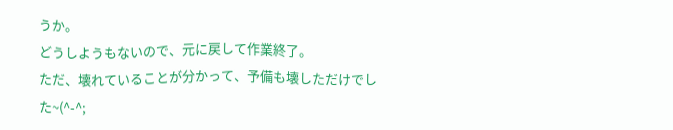うか。
どうしようもないので、元に戻して作業終了。
ただ、壊れていることが分かって、予備も壊しただけでした~(^-^;